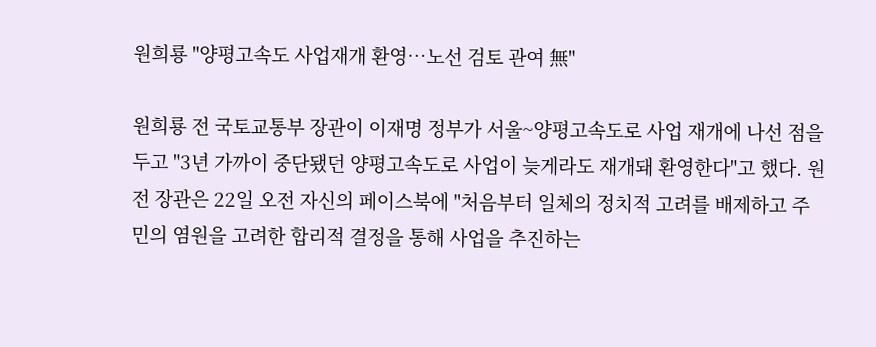원희룡 "양평고속도 사업재개 환영…노선 검토 관여 無"

원희룡 전 국토교통부 장관이 이재명 정부가 서울~양평고속도로 사업 재개에 나선 점을 두고 "3년 가까이 중단됐던 양평고속도로 사업이 늦게라도 재개돼 환영한다"고 했다. 원 전 장관은 22일 오전 자신의 페이스북에 "처음부터 일체의 정치적 고려를 배제하고 주민의 염원을 고려한 합리적 결정을 통해 사업을 추진하는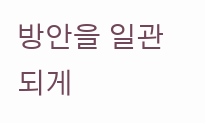방안을 일관되게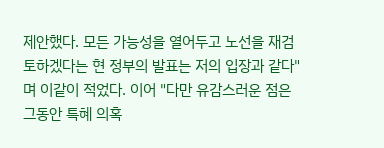제안했다. 모든 가능성을 열어두고 노선을 재검토하겠다는 현 정부의 발표는 저의 입장과 같다"며 이같이 적었다. 이어 "다만 유감스러운 점은 그동안 특혜 의혹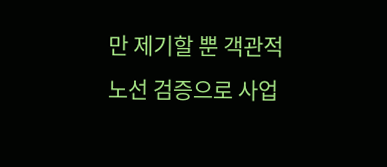만 제기할 뿐 객관적 노선 검증으로 사업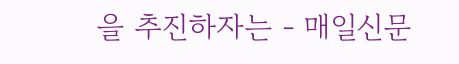을 추진하자는 - 매일신문